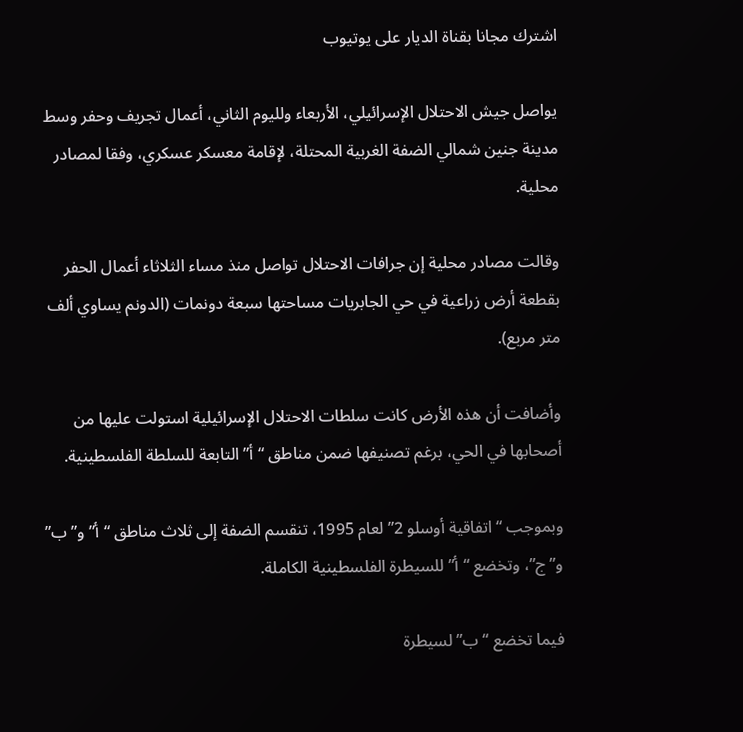اشترك مجانا بقناة الديار على يوتيوب

يواصل جيش الاحتلال الإسرائيلي، الأربعاء ولليوم الثاني، أعمال تجريف وحفر وسط مدينة جنين شمالي الضفة الغربية المحتلة، لإقامة معسكر عسكري، وفقا لمصادر محلية.

وقالت مصادر محلية إن جرافات الاحتلال تواصل منذ مساء الثلاثاء أعمال الحفر بقطعة أرض زراعية في حي الجابريات مساحتها سبعة دونمات (الدونم يساوي ألف متر مربع).

وأضافت أن هذه الأرض كانت سلطات الاحتلال الإسرائيلية استولت عليها من أصحابها في الحي، برغم تصنيفها ضمن مناطق “أ” التابعة للسلطة الفلسطينية.

وبموجب “اتفاقية أوسلو 2” لعام 1995، تنقسم الضفة إلى ثلاث مناطق “أ” و”ب” و”ج”، وتخضع “أ” للسيطرة الفلسطينية الكاملة.

فيما تخضع “ب” لسيطرة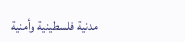مدنية فلسطينية وأمنية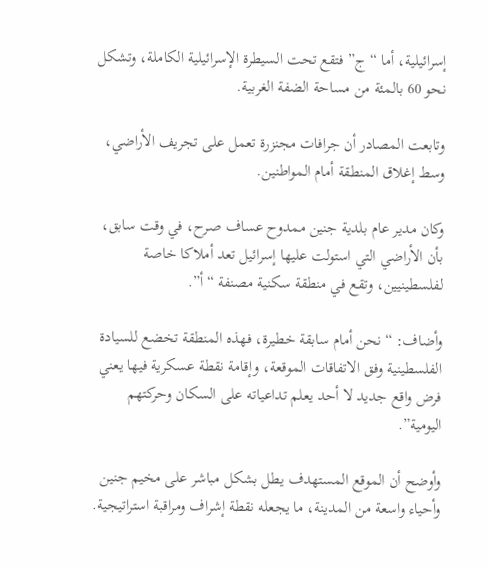إسرائيلية، أما “ج” فتقع تحت السيطرة الإسرائيلية الكاملة، وتشكل نحو 60 بالمئة من مساحة الضفة الغربية.

وتابعت المصادر أن جرافات مجنزرة تعمل على تجريف الأراضي، وسط إغلاق المنطقة أمام المواطنين.

وكان مدير عام بلدية جنين ممدوح عساف صرح، في وقت سابق، بأن الأراضي التي استولت عليها إسرائيل تعد أملاكا خاصة لفلسطينيين، وتقع في منطقة سكنية مصنفة “أ”.

وأضاف: “نحن أمام سابقة خطيرة، فهذه المنطقة تخضع للسيادة الفلسطينية وفق الاتفاقات الموقعة، وإقامة نقطة عسكرية فيها يعني فرض واقع جديد لا أحد يعلم تداعياته على السكان وحركتهم اليومية”.

وأوضح أن الموقع المستهدف يطل بشكل مباشر على مخيم جنين وأحياء واسعة من المدينة، ما يجعله نقطة إشراف ومراقبة استراتيجية.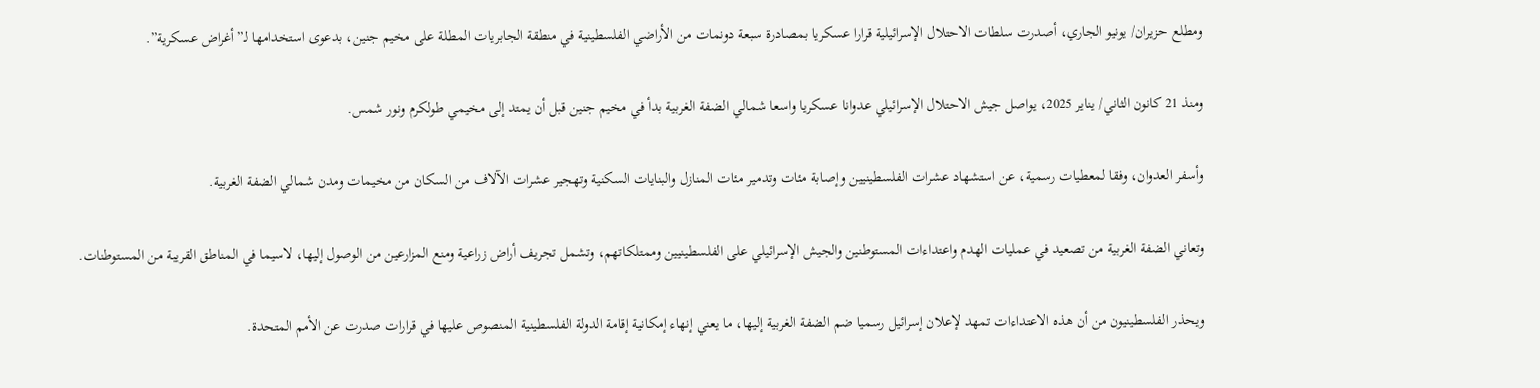ومطلع حزيران/ يونيو الجاري، أصدرت سلطات الاحتلال الإسرائيلية قرارا عسكريا بمصادرة سبعة دونمات من الأراضي الفلسطينية في منطقة الجابريات المطلة على مخيم جنين، بدعوى استخدامها لـ”أغراض عسكرية”.

ومنذ 21 كانون الثاني/ يناير 2025، يواصل جيش الاحتلال الإسرائيلي عدوانا عسكريا واسعا شمالي الضفة الغربية بدأ في مخيم جنين قبل أن يمتد إلى مخيمي طولكرم ونور شمس.

وأسفر العدوان، وفقا لمعطيات رسمية، عن استشهاد عشرات الفلسطينيين وإصابة مئات وتدمير مئات المنازل والبنايات السكنية وتهجير عشرات الآلاف من السكان من مخيمات ومدن شمالي الضفة الغربية.

وتعاني الضفة الغربية من تصعيد في عمليات الهدم واعتداءات المستوطنين والجيش الإسرائيلي على الفلسطينيين وممتلكاتهم، وتشمل تجريف أراض زراعية ومنع المزارعين من الوصول إليها، لاسيما في المناطق القريبة من المستوطنات.

ويحذر الفلسطينيون من أن هذه الاعتداءات تمهد لإعلان إسرائيل رسميا ضم الضفة الغربية إليها، ما يعني إنهاء إمكانية إقامة الدولة الفلسطينية المنصوص عليها في قرارات صدرت عن الأمم المتحدة.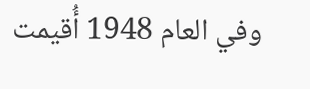وفي العام 1948 أُقيمت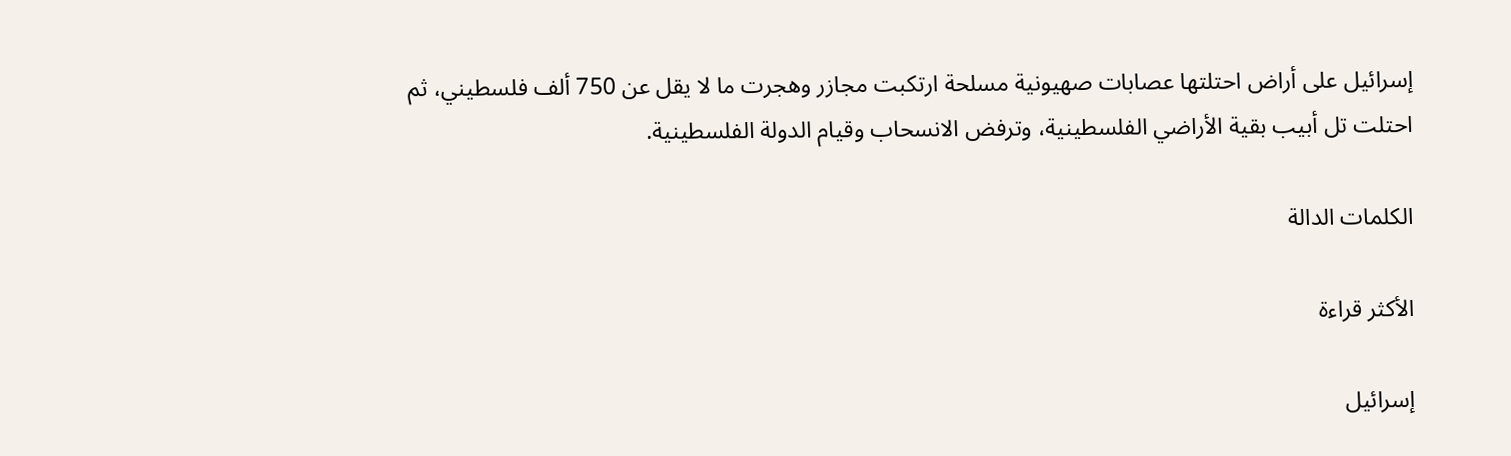إسرائيل على أراض احتلتها عصابات صهيونية مسلحة ارتكبت مجازر وهجرت ما لا يقل عن 750 ألف فلسطيني، ثم احتلت تل أبيب بقية الأراضي الفلسطينية، وترفض الانسحاب وقيام الدولة الفلسطينية.

الكلمات الدالة

الأكثر قراءة

إسرائيل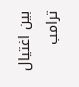بين اغتيال ترامب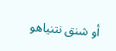أو شنق نتنياهو